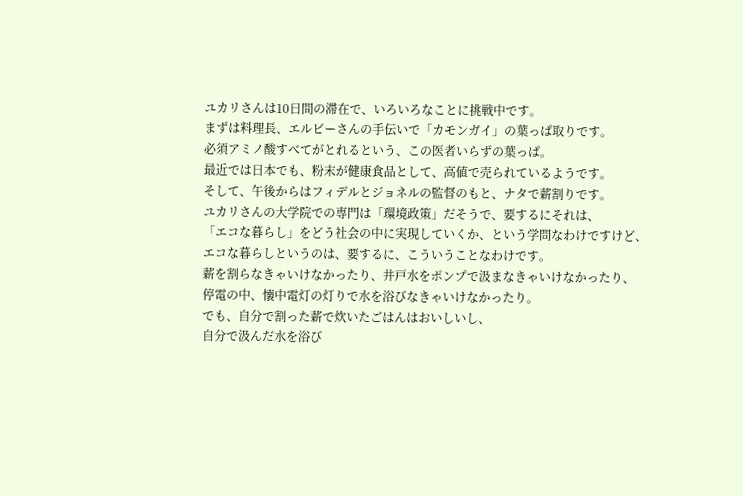ユカリさんは10日間の滞在で、いろいろなことに挑戦中です。
まずは料理長、エルビーさんの手伝いで「カモンガイ」の葉っぱ取りです。
必須アミノ酸すべてがとれるという、この医者いらずの葉っぱ。
最近では日本でも、粉末が健康食品として、高値で売られているようです。
そして、午後からはフィデルとジョネルの監督のもと、ナタで薪割りです。
ユカリさんの大学院での専門は「環境政策」だそうで、要するにそれは、
「エコな暮らし」をどう社会の中に実現していくか、という学問なわけですけど、
エコな暮らしというのは、要するに、こういうことなわけです。
薪を割らなきゃいけなかったり、井戸水をポンプで汲まなきゃいけなかったり、
停電の中、懐中電灯の灯りで水を浴びなきゃいけなかったり。
でも、自分で割った薪で炊いたごはんはおいしいし、
自分で汲んだ水を浴び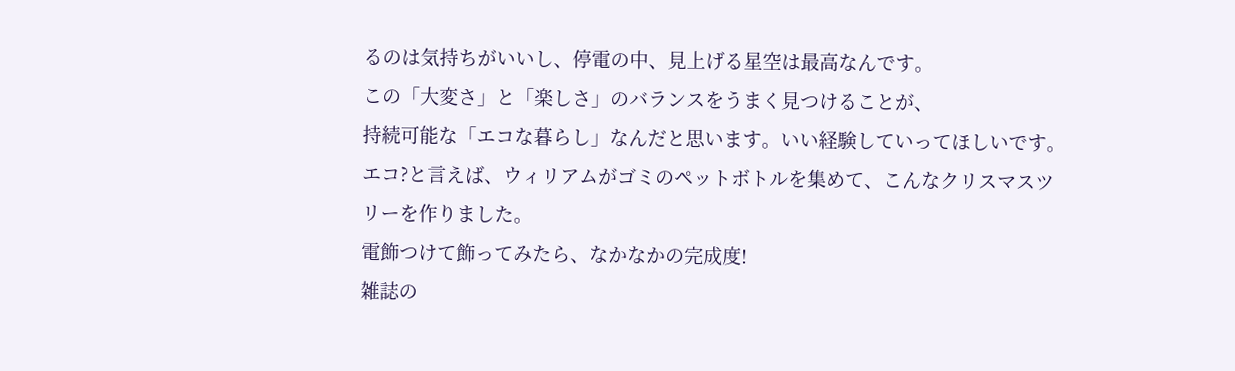るのは気持ちがいいし、停電の中、見上げる星空は最高なんです。
この「大変さ」と「楽しさ」のバランスをうまく見つけることが、
持続可能な「エコな暮らし」なんだと思います。いい経験していってほしいです。
エコ?と言えば、ウィリアムがゴミのペットボトルを集めて、こんなクリスマスツリーを作りました。
電飾つけて飾ってみたら、なかなかの完成度!
雑誌の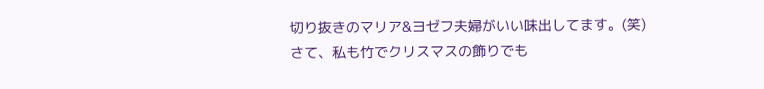切り抜きのマリア&ヨゼフ夫婦がいい味出してます。(笑)
さて、私も竹でクリスマスの飾りでも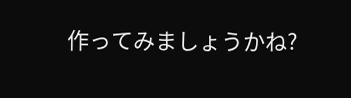作ってみましょうかね?